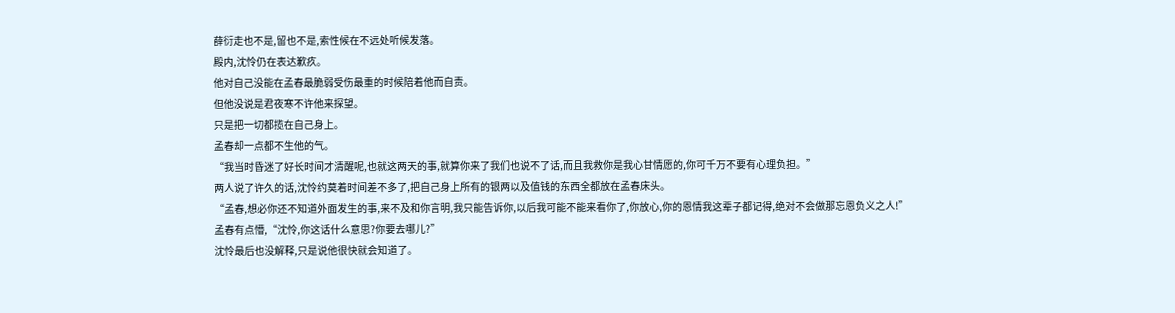薛衍走也不是,留也不是,索性候在不远处听候发落。
殿内,沈怜仍在表达歉疚。
他对自己没能在孟春最脆弱受伤最重的时候陪着他而自责。
但他没说是君夜寒不许他来探望。
只是把一切都揽在自己身上。
孟春却一点都不生他的气。
“我当时昏迷了好长时间才清醒呢,也就这两天的事,就算你来了我们也说不了话,而且我救你是我心甘情愿的,你可千万不要有心理负担。”
两人说了许久的话,沈怜约莫着时间差不多了,把自己身上所有的银两以及值钱的东西全都放在孟春床头。
“孟春,想必你还不知道外面发生的事,来不及和你言明,我只能告诉你,以后我可能不能来看你了,你放心,你的恩情我这辈子都记得,绝对不会做那忘恩负义之人!”
孟春有点懵,“沈怜,你这话什么意思?你要去哪儿?”
沈怜最后也没解释,只是说他很快就会知道了。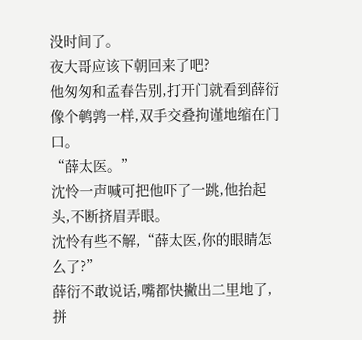没时间了。
夜大哥应该下朝回来了吧?
他匆匆和孟春告别,打开门就看到薛衍像个鹌鹑一样,双手交叠拘谨地缩在门口。
“薛太医。”
沈怜一声喊可把他吓了一跳,他抬起头,不断挤眉弄眼。
沈怜有些不解,“薛太医,你的眼睛怎么了?”
薛衍不敢说话,嘴都快撇出二里地了,拼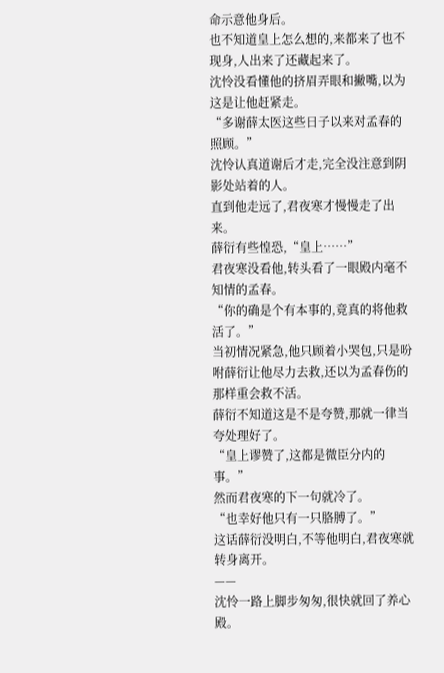命示意他身后。
也不知道皇上怎么想的,来都来了也不现身,人出来了还藏起来了。
沈怜没看懂他的挤眉弄眼和撇嘴,以为这是让他赶紧走。
“多谢薛太医这些日子以来对孟春的照顾。”
沈怜认真道谢后才走,完全没注意到阴影处站着的人。
直到他走远了,君夜寒才慢慢走了出来。
薛衍有些惶恐,“皇上……”
君夜寒没看他,转头看了一眼殿内毫不知情的孟春。
“你的确是个有本事的,竟真的将他救活了。”
当初情况紧急,他只顾着小哭包,只是吩咐薛衍让他尽力去救,还以为孟春伤的那样重会救不活。
薛衍不知道这是不是夸赞,那就一律当夸处理好了。
“皇上谬赞了,这都是微臣分内的事。”
然而君夜寒的下一句就冷了。
“也幸好他只有一只胳膊了。”
这话薛衍没明白,不等他明白,君夜寒就转身离开。
——
沈怜一路上脚步匆匆,很快就回了养心殿。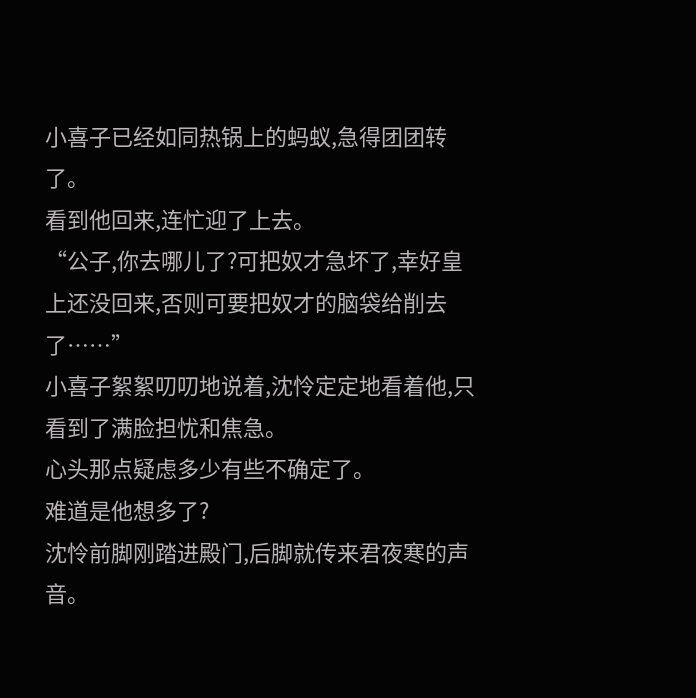小喜子已经如同热锅上的蚂蚁,急得团团转了。
看到他回来,连忙迎了上去。
“公子,你去哪儿了?可把奴才急坏了,幸好皇上还没回来,否则可要把奴才的脑袋给削去了……”
小喜子絮絮叨叨地说着,沈怜定定地看着他,只看到了满脸担忧和焦急。
心头那点疑虑多少有些不确定了。
难道是他想多了?
沈怜前脚刚踏进殿门,后脚就传来君夜寒的声音。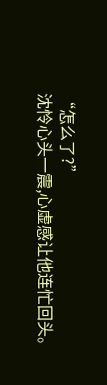“怎么了?”
沈怜心头一震,心虚感让他连忙回头。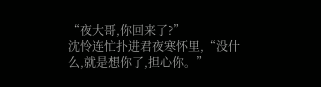“夜大哥,你回来了?”
沈怜连忙扑进君夜寒怀里,“没什么,就是想你了,担心你。”